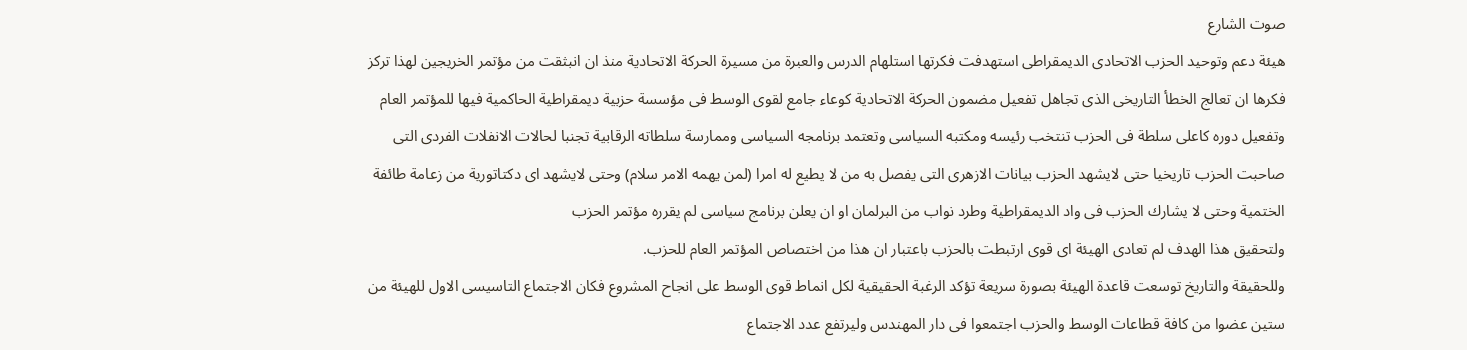صوت الشارع
هيئة دعم وتوحيد الحزب الاتحادى الديمقراطى استهدفت فكرتها استلهام الدرس والعبرة من مسيرة الحركة الاتحادية منذ ان انبثقت من مؤتمر الخريجين لهذا تركز فكرها ان تعالج الخطأ التاريخى الذى تجاهل تفعيل مضمون الحركة الاتحادية كوعاء جامع لقوى الوسط فى مؤسسة حزبية ديمقراطية الحاكمية فيها للمؤتمر العام وتفعيل دوره كاعلى سلطة فى الحزب تنتخب رئيسه ومكتبه السياسى وتعتمد برنامجه السياسى وممارسة سلطاته الرقابية تجنبا لحالات الانفلات الفردى التى صاحبت الحزب تاريخيا حتى لايشهد الحزب بيانات الازهرى التى يفصل به من لا يطيع له امرا (لمن يهمه الامر سلام) وحتى لايشهد اى دكتاتورية من زعامة طائفة الختمية وحتى لا يشارك الحزب فى واد الديمقراطية وطرد نواب من البرلمان او ان يعلن برنامج سياسى لم يقرره مؤتمر الحزب
ولتحقيق هذا الهدف لم تعادى الهيئة اى قوى ارتبطت بالحزب باعتبار ان هذا من اختصاص المؤتمر العام للحزب.
وللحقيقة والتاريخ توسعت قاعدة الهيئة بصورة سريعة تؤكد الرغبة الحقيقية لكل انماط قوى الوسط على انجاح المشروع فكان الاجتماع التاسيسى الاول للهيئة من ستين عضوا من كافة قطاعات الوسط والحزب اجتمعوا فى دار المهندس وليرتفع عدد الاجتماع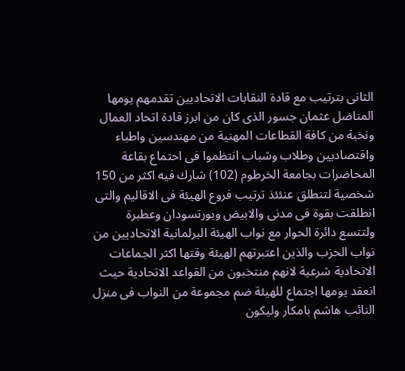الثانى بترتيب مع قادة النقابات الاتحاديين تقدمهم يومها المناضل عثمان جسور الذى كان من ابرز قادة اتحاد العمال ونخبة من كافة القطاعات المهنية من مهندسين واطباء واقتصاديين وطلاب وشباب انتظموا فى احتماع بقاعة المحاضرات بجامعة الخرطوم (102) شارك فيه اكثر من 150 شخصية لتنطلق عنئئذ ترتيب فروع الهيئة فى الاقاليم والتى انطلقت بقوة فى مدنى والابيض وبورتسودان وعطبرة ولتتسع دائرة الحوار مع نواب الهيئة البرلمانية الاتحاديين من نواب الحزب والذين اعتبرتهم الهيئة وقتها اكثر الجماعات الاتحادية شرعية لانهم منتخبون من القواعد الاتحادية حيث انعقد يومها اجتماع للهيئة ضم مجموعة من النواب فى منزل النائب هاشم بامكار وليكون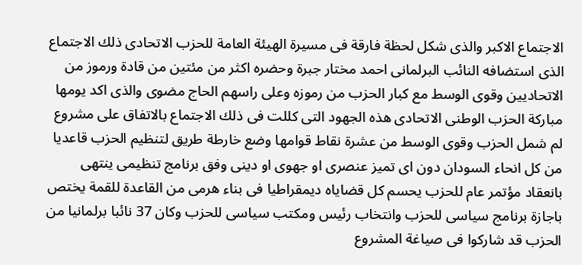الاجتماع الاكبر والذى شكل لحظة فارقة فى مسيرة الهيئة العامة للحزب الاتحادى ذلك الاجتماع الذى استضافه النائب البرلمانى احمد مختار جبرة وحضره اكثر من مئتين من قادة ورموز من الاتحاديين وقوى الوسط مع كبار الحزب من رموزه وعلى راسهم الحاج مضوى والذى اكد يومها مباركة الحزب الوطنى الاتحادى هذه الجهود التى كللت فى ذلك الاجتماع بالاتفاق على مشروع لم شمل الحزب وقوى الوسط من عشرة نقاط قوامها وضع خارطة طريق لتنظيم الحزب قاعديا من كل انحاء السودان دون اى تميز عنصرى او جهوى او دينى وفق برنامج تنظيمى ينتهى بانعقاد مؤتمر عام للحزب يحسم كل قضاياه ديمقراطيا فى بناء هرمى من القاعدة للقمة يختص باجازة برنامج سياسى للحزب وانتخاب رئيس ومكتب سياسى للحزب وكان 37 نائبا برلمانيا من الحزب قد شاركوا فى صياغة المشروع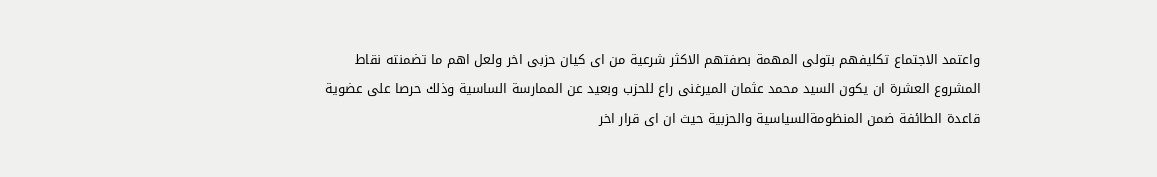واعتمد الاجتماع تكليفهم بتولى المهمة بصفتهم الاكثر شرعية من اى كيان حزبى اخر ولعل اهم ما تضمنته نقاط المشروع العشرة ان يكون السيد محمد عثمان الميرغنى راع للحزب وبعيد عن الممارسة الساسية وذلك حرصا على عضوية قاعدة الطائفة ضمن المنظومةالسياسية والحزبية حيث ان اى قرار اخر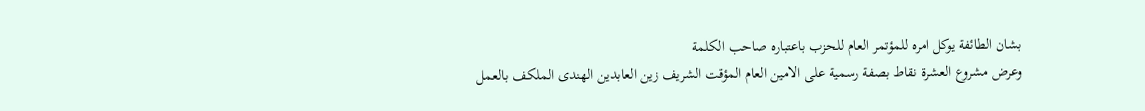بشان الطائفة يوكل امره للمؤتمر العام للحزب باعتباره صاحب الكلمة
وعرض مشروع العشرة نقاط بصفة رسمية على الامين العام المؤقت الشريف زين العابدين الهندى الملكف بالعمل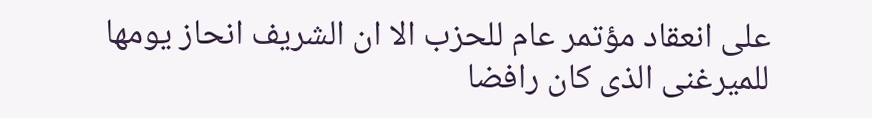على انعقاد مؤتمر عام للحزب الا ان الشريف انحاز يومها للميرغنى الذى كان رافضا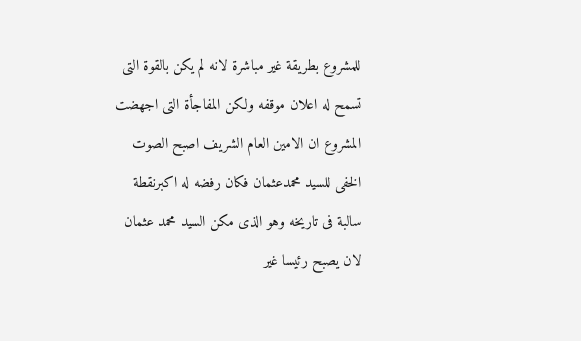للمشروع بطريقة غير مباشرة لانه لم يكن بالقوة التى تسمح له اعلان موقفه ولكن المفاجأة التى اجهضت المشروع ان الامين العام الشريف اصبح الصوت الخفى للسيد محمدعثمان فكان رفضه له اكبرنقطة سالبة فى تاريخه وهو الذى مكن السيد محمد عثمان لان يصبح رئيسا غير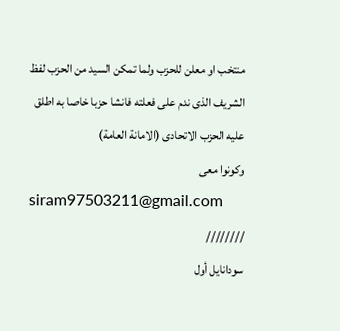منتخب او معلن للحزب ولما تمكن السيد من الحزب لفظ الشريف الذى ندم على فعلته فانشا حزبا خاصا به اطلق عليه الحزب الاتحادى (الامانة العامة)
وكونوا معى
siram97503211@gmail.com
////////
سودانايل أول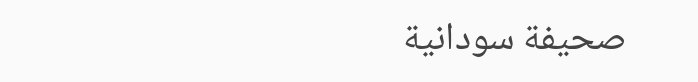صحيفة سودانية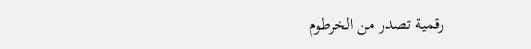رقمية تصدر من الخرطوم